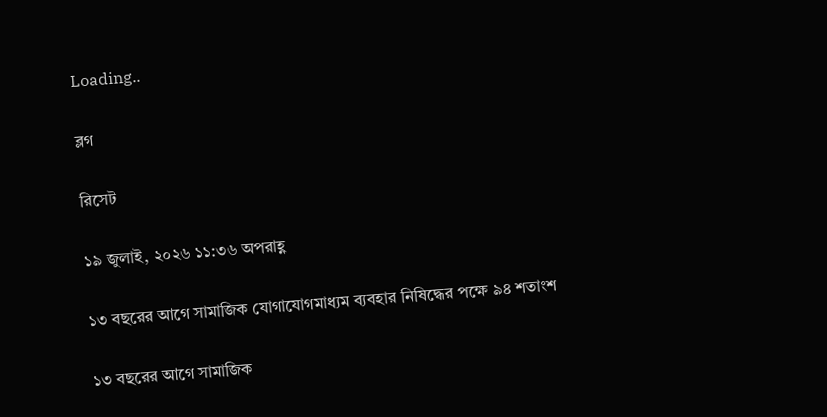Loading..

ব্লগ

রিসেট

১৯ জুলাই, ২০২৬ ১১:৩৬ অপরাহ্ণ

১৩ বছরের আগে সামাজিক যোগাযোগমাধ্যম ব্যবহার নিষিদ্ধের পক্ষে ৯৪ শতাংশ

১৩ বছরের আগে সামাজিক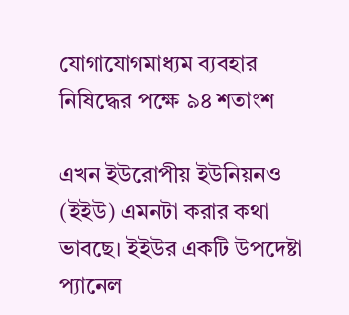যোগাযোগমাধ্যম ব্যবহার নিষিদ্ধের পক্ষে ৯৪ শতাংশ

এখন ইউরোপীয় ইউনিয়নও (ইইউ) এমনটা করার কথা ভাবছে। ইইউর একটি উপদেষ্টা প্যানেল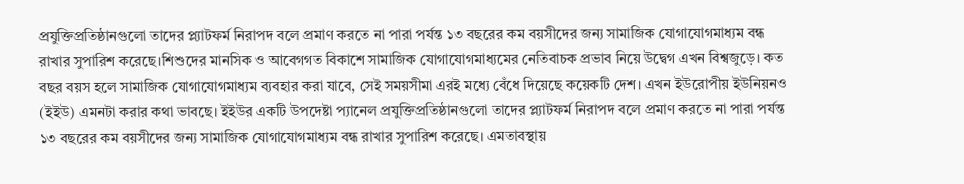প্রযুক্তিপ্রতিষ্ঠানগুলো তাদের প্ল্যাটফর্ম নিরাপদ বলে প্রমাণ করতে না পারা পর্যন্ত ১৩ বছরের কম বয়সীদের জন্য সামাজিক যোগাযোগমাধ্যম বন্ধ রাখার সুপারিশ করেছে।শিশুদের মানসিক ও আবেগগত বিকাশে সামাজিক যোগাযোগমাধ্যমের নেতিবাচক প্রভাব নিয়ে উদ্বেগ এখন বিশ্বজুড়ে। কত বছর বয়স হলে সামাজিক যোগাযোগমাধ্যম ব্যবহার করা যাবে, সেই সময়সীমা এরই মধ্যে বেঁধে দিয়েছে কয়েকটি দেশ। এখন ইউরোপীয় ইউনিয়নও (ইইউ) এমনটা করার কথা ভাবছে। ইইউর একটি উপদেষ্টা প্যানেল প্রযুক্তিপ্রতিষ্ঠানগুলো তাদের প্ল্যাটফর্ম নিরাপদ বলে প্রমাণ করতে না পারা পর্যন্ত ১৩ বছরের কম বয়সীদের জন্য সামাজিক যোগাযোগমাধ্যম বন্ধ রাখার সুপারিশ করেছে। এমতাবস্থায়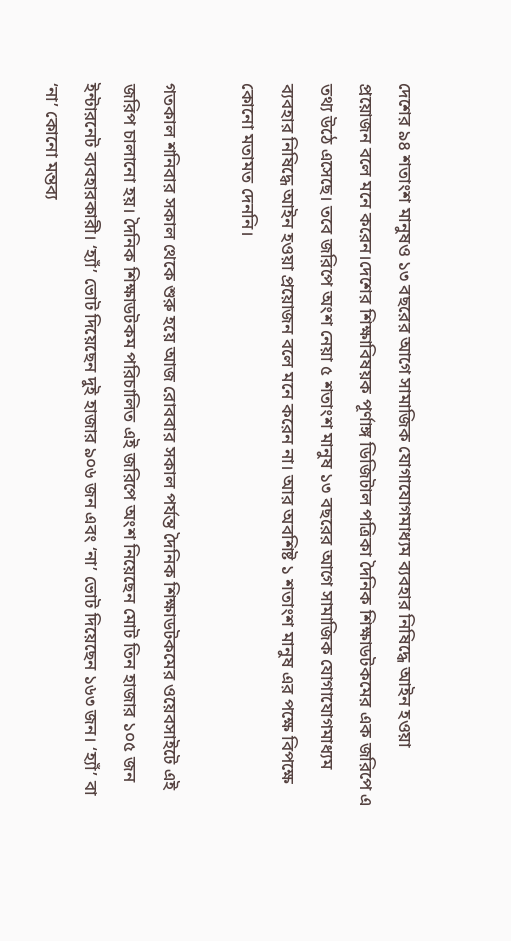দেশের ৯৪ শতাংশ মানুষও ১৩ বছরের আগে সামাজিক যোগাযোগমাধ্যম ব্যবহার নিষিদ্ধে আইন হওয়া প্রয়োজন বলে মনে করেন।দেশের শিক্ষাবিষয়ক পূর্ণাঙ্গ ডিজিটাল পত্রিকা দৈনিক শিক্ষাডটকমের এক জরিপে এ তথ্য উঠে এসেছে। তবে জরিপে অংশ নেয়া ৫ শতাংশ মানুষ ১৩ বছরের আগে সামাজিক যোগাযোগমাধ্যম ব্যবহার নিষিদ্ধে আইন হওয়া প্রয়োজন বলে মনে করেন না। আর অবশিষ্ট ১ শতাংশ মানুষ এর পক্ষে বিপক্ষে কোনো মতামত দেননি।

গতকাল শনিবার সকাল থেকে শুরু হয়ে আজ রোববার সকাল পর্যন্ত দৈনিক শিক্ষাডটকমের ওয়েবসাইটে এই জরিপ চালানো হয়। দৈনিক শিক্ষাডটকম পরিচালিত এই জরিপে অংশ নিয়েছেন মোট তিন হাজার ১০৫ জন ইন্টারনেট ব্যবহারকারী। ‘হ্যাঁ’ ভোট দিয়েছেন দুই হাজার ৯০৬ জন এবং ‘না’ ভোট দিয়েছেন ১৬৩ জন। ‘হ্যাঁ’ বা ‘না’ কোনো মন্তব্য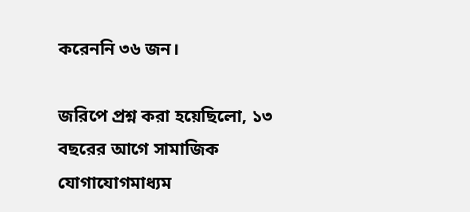করেননি ৩৬ জন।

জরিপে প্রশ্ন করা হয়েছিলো, ১৩ বছরের আগে সামাজিক যোগাযোগমাধ্যম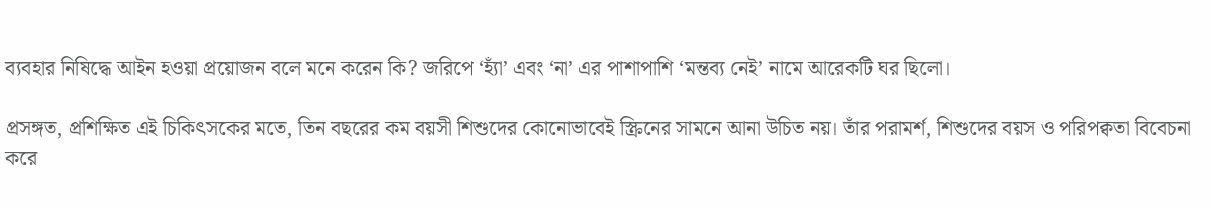ব্যবহার নিষিদ্ধে আইন হওয়া প্রয়োজন বলে মনে করেন কি? জরিপে ‘হ্যাঁ’ এবং ‘না’ এর পাশাপাশি ‘মন্তব্য নেই’ নামে আরেকটি ঘর ছিলো।

প্রসঙ্গত, প্রশিক্ষিত এই চিকিৎসকের মতে, তিন বছরের কম বয়সী শিশুদের কোনোভাবেই স্ক্রিনের সামনে আনা উচিত নয়। তাঁর পরামর্শ, শিশুদের বয়স ও পরিপক্বতা বিবেচনা করে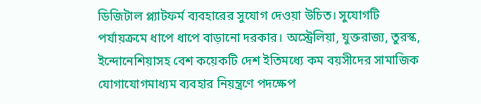ডিজিটাল প্ল্যাটফর্ম ব্যবহারের সুযোগ দেওয়া উচিত। সুযোগটি পর্যায়ক্রমে ধাপে ধাপে বাড়ানো দরকার। অস্ট্রেলিয়া, যুক্তরাজ্য, তুরস্ক, ইন্দোনেশিয়াসহ বেশ কয়েকটি দেশ ইতিমধ্যে কম বয়সীদের সামাজিক যোগাযোগমাধ্যম ব্যবহার নিয়ন্ত্রণে পদক্ষেপ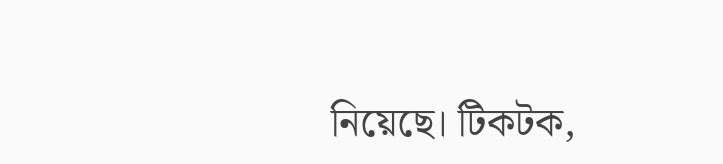নিয়েছে। টিকটক,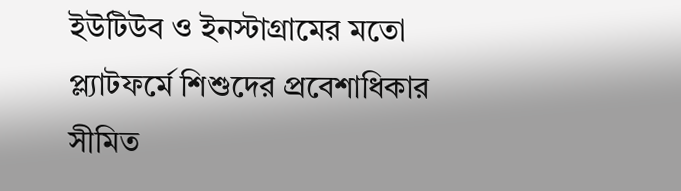ইউটিউব ও ইনস্টাগ্রামের মতো প্ল্যাটফর্মে শিশুদের প্রবেশাধিকার সীমিত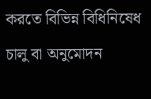করতে বিভিন্ন বিধিনিষেধ চালু বা অনুমোদন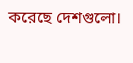করেছে দেশগুলো।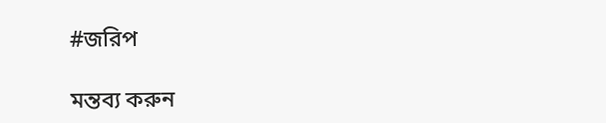#জরিপ

মন্তব্য করুন